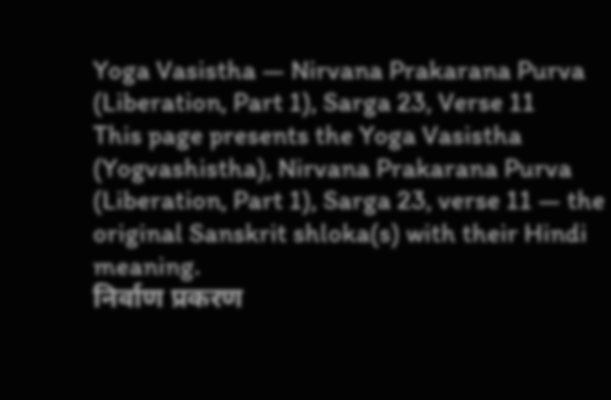Yoga Vasistha — Nirvana Prakarana Purva (Liberation, Part 1), Sarga 23, Verse 11
This page presents the Yoga Vasistha (Yogvashistha), Nirvana Prakarana Purva (Liberation, Part 1), Sarga 23, verse 11 — the original Sanskrit shloka(s) with their Hindi meaning.
निर्वाण प्रकरण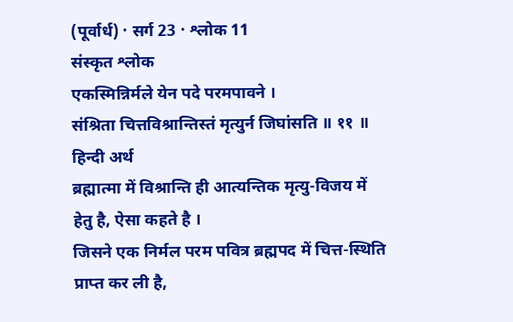(पूर्वार्ध) · सर्ग 23 · श्लोक 11
संस्कृत श्लोक
एकस्मिन्निर्मले येन पदे परमपावने ।
संश्रिता चित्तविश्रान्तिस्तं मृत्युर्न जिघांसति ॥ ११ ॥
हिन्दी अर्थ
ब्रह्मात्मा में विश्रान्ति ही आत्यन्तिक मृत्यु-विजय में हेतु है, ऐसा कहते है ।
जिसने एक निर्मल परम पवित्र ब्रह्मपद में चित्त-स्थिति प्राप्त कर ली है,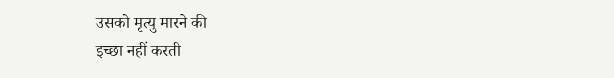उसको मृत्यु मारने की
इच्छा नहीं करती